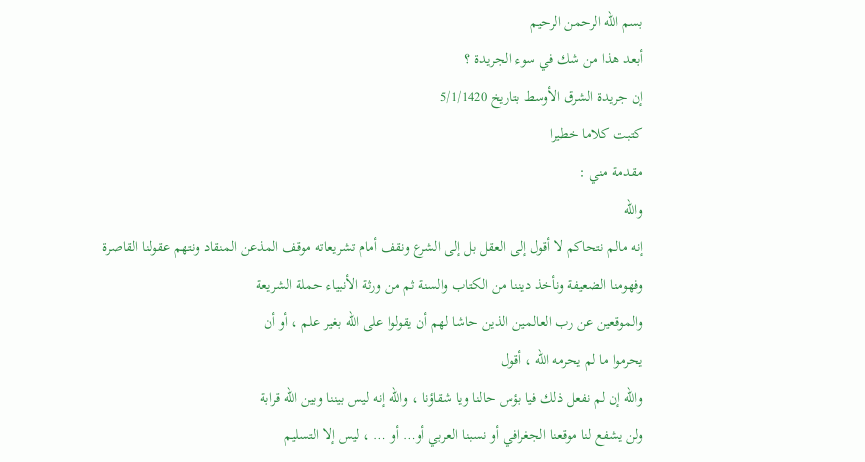بسم الله الرحمن الرحيم
أبعد هذا من شك في سوء الجريدة ؟
إن جريدة الشرق الأوسط بتاريخ 5/1/1420
كتبت كلاما خطيرا
مقدمة مني :
والله
إنه مالم نتحاكم لا أقول إلى العقل بل إلى الشرع ونقف أمام تشريعاته موقف المذعن المنقاد ونتهم عقولنا القاصرة
وفهومنا الضعيفة ونأخذ ديننا من الكتاب والسنة ثم من ورثة الأنبياء حملة الشريعة
والموقعين عن رب العالمين الذين حاشا لهم أن يقولوا على الله بغير علم ، أو أن
يحرموا ما لم يحرمه الله ، أقول
والله إن لم نفعل ذلك فيا بؤس حالنا ويا شقاؤنا ، والله إنه ليس بيننا وبين الله قرابة
ولن يشفع لنا موقعنا الجغرافي أو نسبنا العربي أو… أو … ، ليس إلا التسليم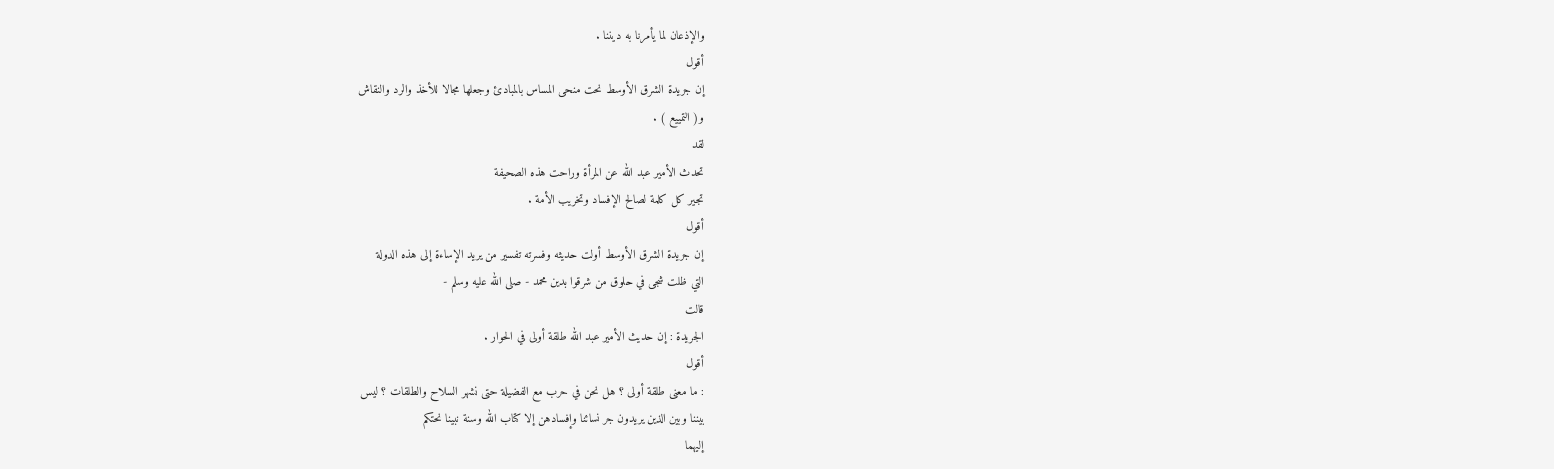والإذعان لما يأمرنا به ديننا .
أقول
إن جريدة الشرق الأوسط نحت منحى المساس بالمبادئ وجعلها مجالا للأخذ والرد والنقاش
و( التمييع ) .
لقد
تحدث الأمير عبد الله عن المرأة وراحت هذه الصحيفة
تجير كل كلمة لصالح الإفساد وتخريب الأمة .
أقول
إن جريدة الشرق الأوسط أولت حديثه وفسرته تفسير من يريد الإساءة إلى هذه الدولة
التي ظلت شجى في حلوق من شرقوا بدين محمد - صلى الله عليه وسلم -
قالت
الجريدة : إن حديث الأمير عبد الله طلقة أولى في الحوار .
أقول
: ما معنى طلقة أولى ؟ هل نحن في حرب مع الفضيلة حتى نشهر السلاح والطلقات ؟ ليس
بيننا وبين الذين يريدون جر نسائنا وإفسادهن إلا كتاب الله وسنة نبينا نحتكم
إليهما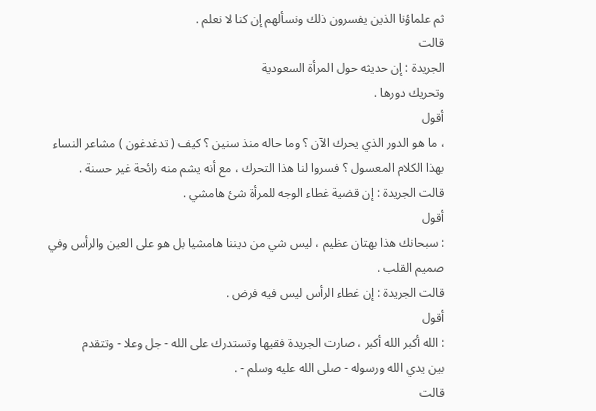ثم علماؤنا الذين يفسرون ذلك ونسألهم إن كنا لا نعلم .
قالت
الجريدة : إن حديثه حول المرأة السعودية
وتحريك دورها .
أقول
، ما هو الدور الذي يحرك الآن ؟ وما حاله منذ سنين ؟ كيف ( تدغدغون ) مشاعر النساء
بهذا الكلام المعسول ؟ فسروا لنا هذا التحرك ، مع أنه يشم منه رائحة غير حسنة .
قالت الجريدة : إن قضية غطاء الوجه للمرأة شئ هامشي .
أقول
: سبحانك هذا بهتان عظيم ، ليس شي من ديننا هامشيا بل هو على العين والرأس وفي
صميم القلب .
قالت الجريدة : إن غطاء الرأس ليس فيه فرض .
أقول
: الله أكبر الله أكبر ، صارت الجريدة فقيها وتستدرك على الله - جل وعلا - وتتقدم
بين يدي الله ورسوله - صلى الله عليه وسلم - .
قالت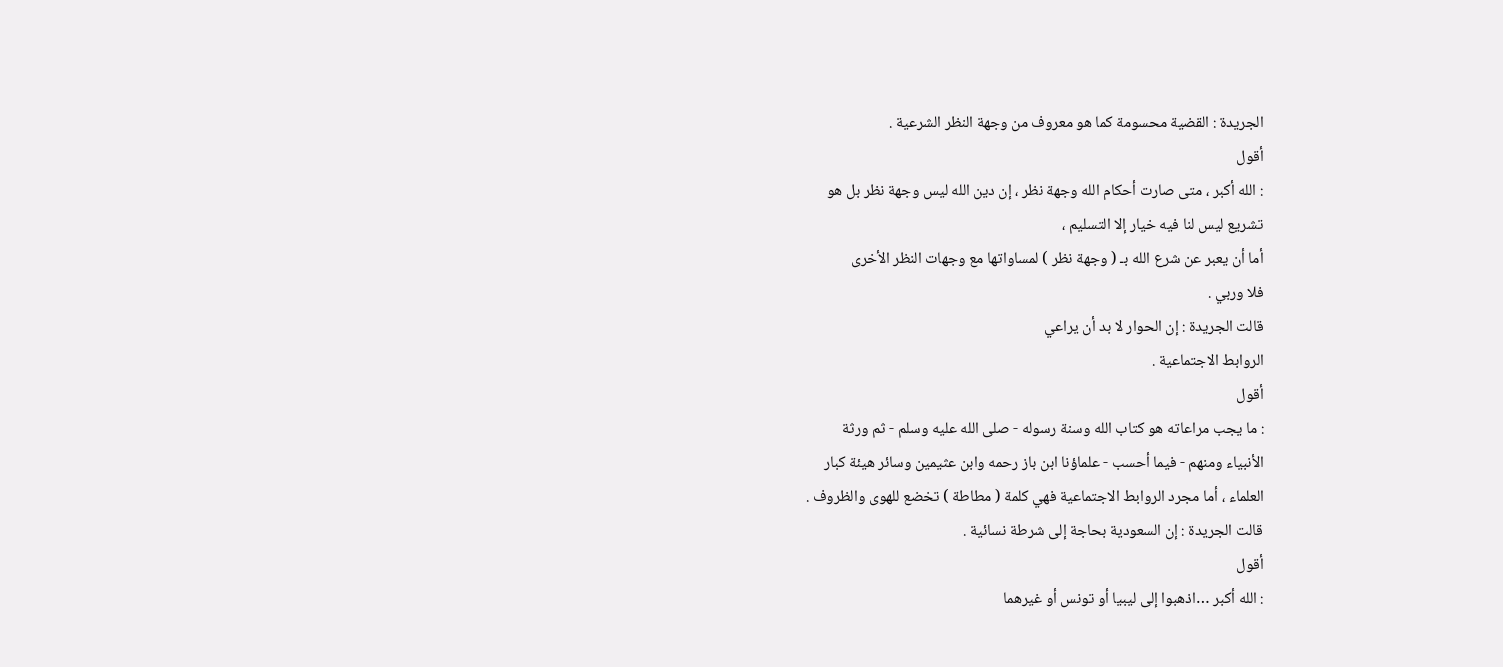الجريدة : القضية محسومة كما هو معروف من وجهة النظر الشرعية .
أقول
: الله أكبر ، متى صارت أحكام الله وجهة نظر ، إن دين الله ليس وجهة نظر بل هو
تشريع ليس لنا فيه خيار إلا التسليم ،
أما أن يعبر عن شرع الله بـ ( وجهة نظر ) لمساواتها مع وجهات النظر الأخرى
فلا وربي .
قالت الجريدة : إن الحوار لا بد أن يراعي
الروابط الاجتماعية .
أقول
: ما يجب مراعاته هو كتاب الله وسنة رسوله - صلى الله عليه وسلم - ثم ورثة
الأنبياء ومنهم - فيما أحسب - علماؤنا ابن باز رحمه وابن عثيمين وسائر هيئة كبار
العلماء ، أما مجرد الروابط الاجتماعية فهي كلمة ( مطاطة ) تخضع للهوى والظروف .
قالت الجريدة : إن السعودية بحاجة إلى شرطة نسائية .
أقول
: الله أكبر …اذهبوا إلى ليبيا أو تونس أو غيرهما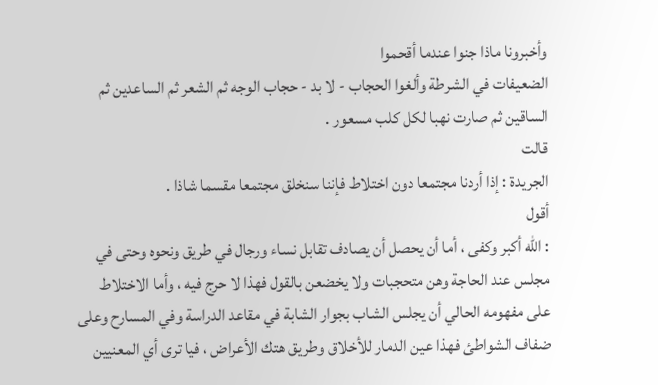وأخبرونا ماذا جنوا عندما أقحموا
الضعيفات في الشرطة وألغوا الحجاب - لا بد - حجاب الوجه ثم الشعر ثم الساعدين ثم
الساقين ثم صارت نهبا لكل كلب مسعور .
قالت
الجريدة : إذا أردنا مجتمعا دون اختلاط فإننا سنخلق مجتمعا مقسما شاذا .
أقول
: الله أكبر وكفى ، أما أن يحصل أن يصادف تقابل نساء ورجال في طريق ونحوه وحتى في
مجلس عند الحاجة وهن متحجبات ولا يخضعن بالقول فهذا لا حرج فيه ، وأما الاختلاط
على مفهومه الحالي أن يجلس الشاب بجوار الشابة في مقاعد الدراسة وفي المسارح وعلى
ضفاف الشواطئ فهذا عين الدمار للأخلاق وطريق هتك الأعراض ، فيا ترى أي المعنيين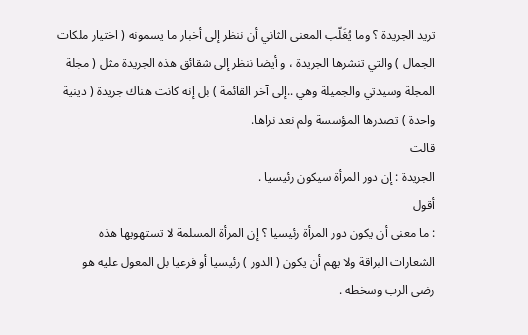تريد الجريدة ؟ وما يُغَلّب المعنى الثاني أن ننظر إلى أخبار ما يسمونه ( اختيار ملكات
الجمال ) والتي تنشرها الجريدة ، و أيضا ننظر إلى شقائق هذه الجريدة مثل ( مجلة
المجلة وسيدتي والجميلة وهي ..إلى آخر القائمة ) بل إنه كانت هناك جريدة ( دينية
واحدة ) تصدرها المؤسسة ولم نعد نراها.
قالت
الجريدة : إن دور المرأة سيكون رئيسيا .
أقول
: ما معنى أن يكون دور المرأة رئيسيا ؟ إن المرأة المسلمة لا تستهويها هذه
الشعارات البراقة ولا يهم أن يكون ( الدور ) رئيسيا أو فرعيا بل المعول عليه هو
رضى الرب وسخطه .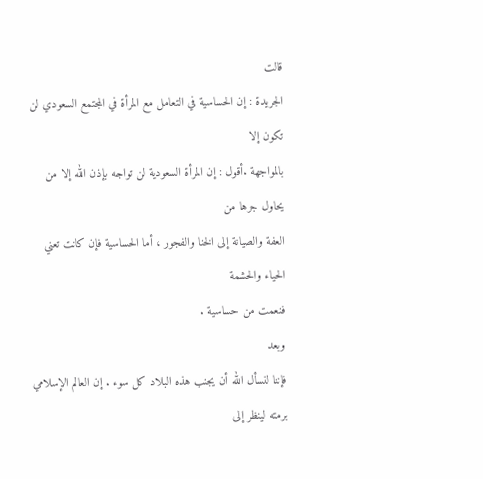قالت
الجريدة : إن الحساسية في التعامل مع المرأة في المجتمع السعودي لن تكون إلا
بالمواجهة .أقول : إن المرأة السعودية لن تواجه بإذن الله إلا من يحاول جرها من
العفة والصيانة إلى الخنا والفجور ، أما الحساسية فإن كانت تعني الحياء والحشمة
فنعمت من حساسية .
وبعد
فإننا لنسأل الله أن يجنب هذه البلاد كل سوء . إن العالم الإسلامي برمته لينظر إلى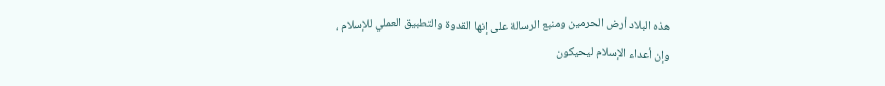هذه البلاد أرض الحرمين ومنبع الرسالة على إنها القدوة والتطبيق العملي للإسلام ،
وإن أعداء الإسلام ليحيكون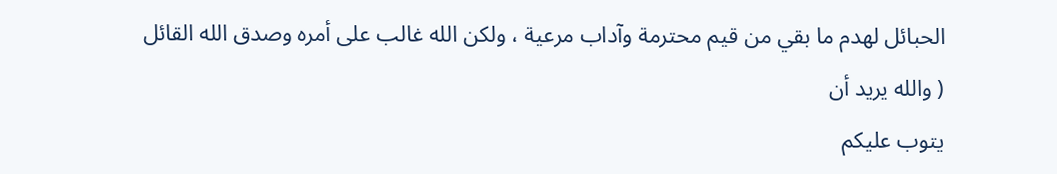الحبائل لهدم ما بقي من قيم محترمة وآداب مرعية ، ولكن الله غالب على أمره وصدق الله القائل ( والله يريد أن
يتوب عليكم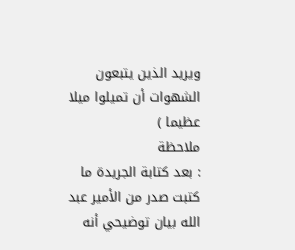ويريد الذين يتبعون الشهوات أن تميلوا ميلا عظيما )
ملاحظة
: بعد كتابة الجريدة ما كتبت صدر من الأمير عبد الله بيان توضيحي أنه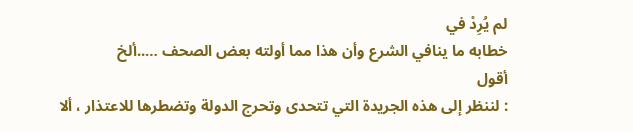لم يُرِدْ في
خطابه ما ينافي الشرع وأن هذا مما أولته بعض الصحف …..ألخ
أقول
: لننظر إلى هذه الجريدة التي تتحدى وتحرج الدولة وتضطرها للاعتذار ، ألا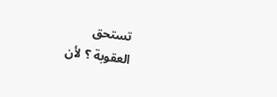تستحق
العقوبة ؟ لأن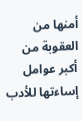أمنها من العقوبة من أكبر عوامل إساءتها للأدب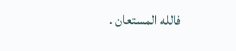فالله المستعان .